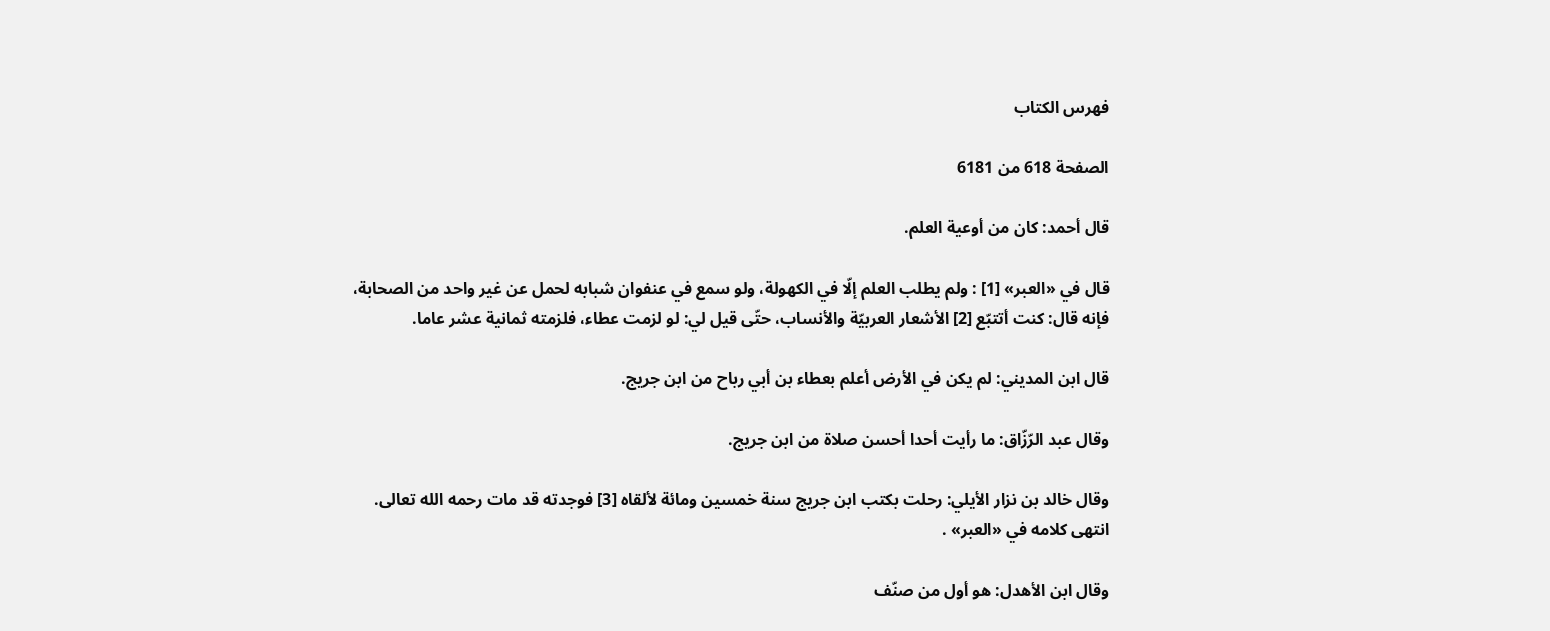فهرس الكتاب

الصفحة 618 من 6181

قال أحمد: كان من أوعية العلم.

قال في «العبر» [1] : ولم يطلب العلم إلّا في الكهولة، ولو سمع في عنفوان شبابه لحمل عن غير واحد من الصحابة، فإنه قال: كنت أتتبّع [2] الأشعار العربيّة والأنساب، حتّى قيل لي: لو لزمت عطاء، فلزمته ثمانية عشر عاما.

قال ابن المديني: لم يكن في الأرض أعلم بعطاء بن أبي رباح من ابن جريج.

وقال عبد الرّزّاق: ما رأيت أحدا أحسن صلاة من ابن جريج.

وقال خالد بن نزار الأيلي: رحلت بكتب ابن جريج سنة خمسين ومائة لألقاه [3] فوجدته قد مات رحمه الله تعالى. انتهى كلامه في «العبر» .

وقال ابن الأهدل: هو أول من صنّف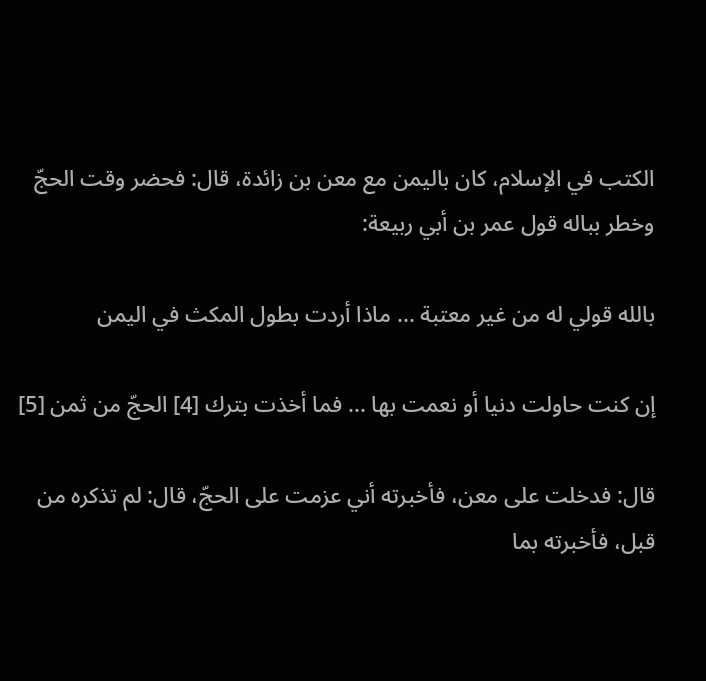الكتب في الإسلام، كان باليمن مع معن بن زائدة، قال: فحضر وقت الحجّ وخطر بباله قول عمر بن أبي ربيعة:

بالله قولي له من غير معتبة ... ماذا أردت بطول المكث في اليمن

إن كنت حاولت دنيا أو نعمت بها ... فما أخذت بترك [4] الحجّ من ثمن [5]

قال: فدخلت على معن، فأخبرته أني عزمت على الحجّ، قال: لم تذكره من قبل، فأخبرته بما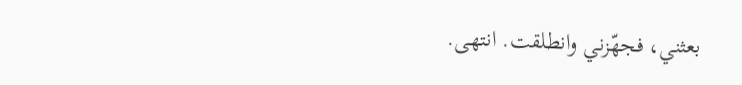بعثني، فجهّزني وانطلقت. انتهى.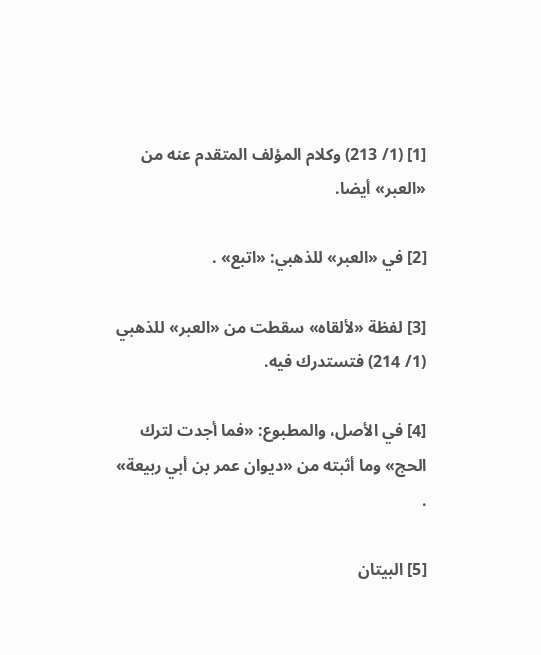[1] (1/ 213) وكلام المؤلف المتقدم عنه من «العبر» أيضا.

[2] في «العبر» للذهبي: «اتبع» .

[3] لفظة «لألقاه» سقطت من «العبر» للذهبي (1/ 214) فتستدرك فيه.

[4] في الأصل، والمطبوع: «فما أجدت لترك الحج» وما أثبته من «ديوان عمر بن أبي ربيعة» .

[5] البيتان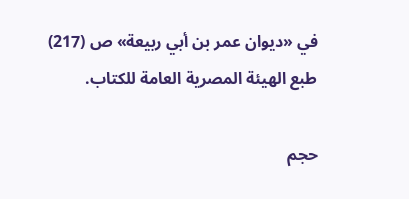في «ديوان عمر بن أبي ربيعة» ص (217) طبع الهيئة المصرية العامة للكتاب.

حجم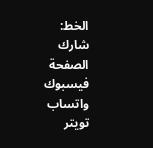الخط:
شارك الصفحة
فيسبوك واتساب تويتر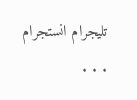تليجرام انستجرام
. . .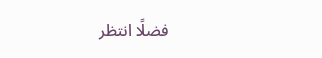فضلًا انتظر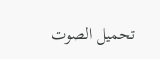تحميل الصوت